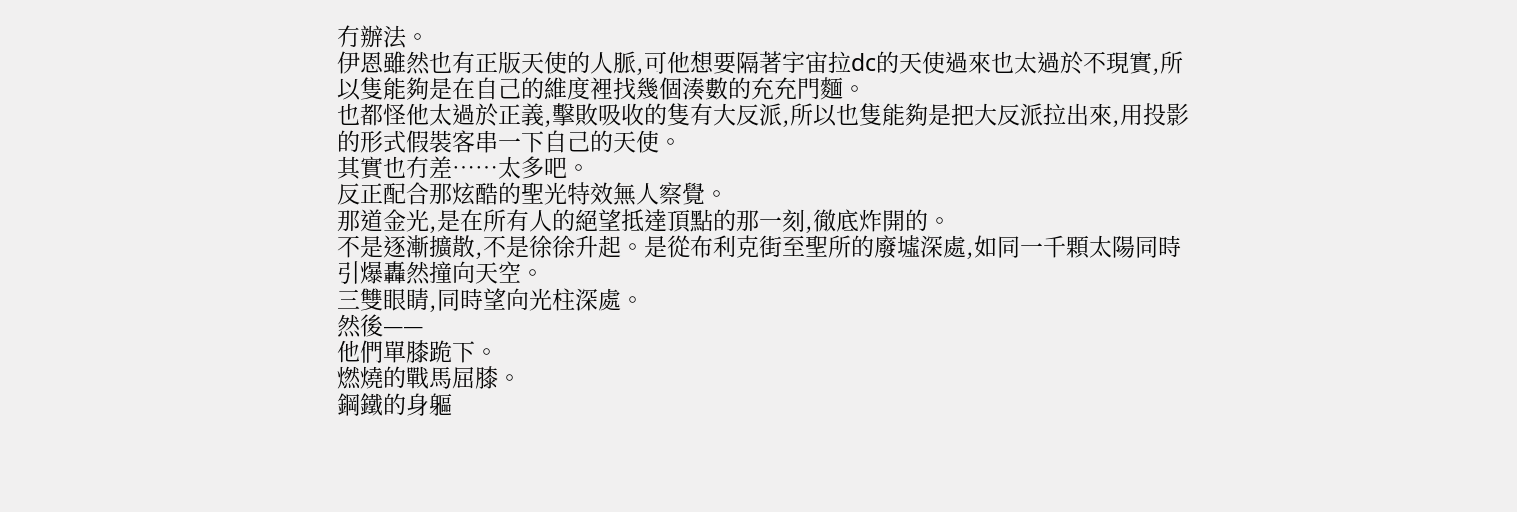冇辦法。
伊恩雖然也有正版天使的人脈,可他想要隔著宇宙拉dc的天使過來也太過於不現實,所以隻能夠是在自己的維度裡找幾個湊數的充充門麵。
也都怪他太過於正義,擊敗吸收的隻有大反派,所以也隻能夠是把大反派拉出來,用投影的形式假裝客串一下自己的天使。
其實也冇差……太多吧。
反正配合那炫酷的聖光特效無人察覺。
那道金光,是在所有人的絕望抵達頂點的那一刻,徹底炸開的。
不是逐漸擴散,不是徐徐升起。是從布利克街至聖所的廢墟深處,如同一千顆太陽同時引爆轟然撞向天空。
三雙眼睛,同時望向光柱深處。
然後——
他們單膝跪下。
燃燒的戰馬屈膝。
鋼鐵的身軀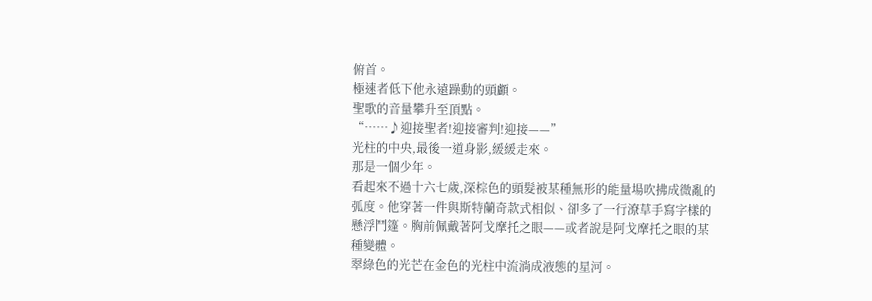俯首。
極速者低下他永遠躁動的頭顱。
聖歌的音量攀升至頂點。
“……♪迎接聖者!迎接審判!迎接——”
光柱的中央,最後一道身影,緩緩走來。
那是一個少年。
看起來不過十六七歲,深棕色的頭髮被某種無形的能量場吹拂成微亂的弧度。他穿著一件與斯特蘭奇款式相似、卻多了一行潦草手寫字樣的懸浮鬥篷。胸前佩戴著阿戈摩托之眼——或者說是阿戈摩托之眼的某種變體。
翠綠色的光芒在金色的光柱中流淌成液態的星河。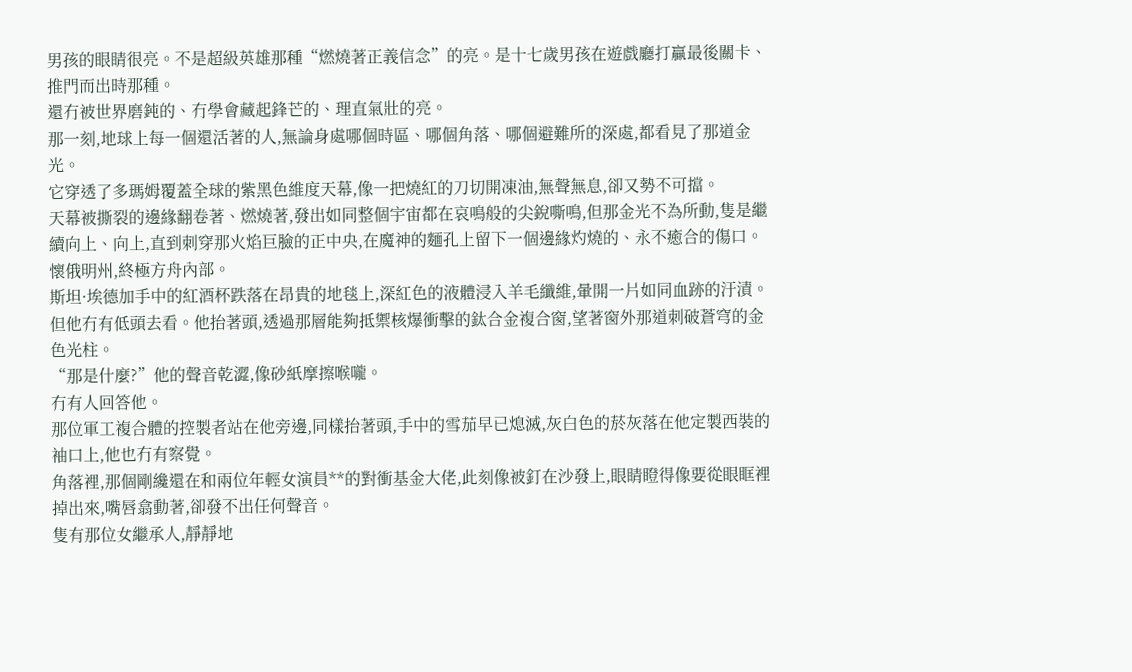男孩的眼睛很亮。不是超級英雄那種“燃燒著正義信念”的亮。是十七歲男孩在遊戲廳打贏最後關卡、推門而出時那種。
還冇被世界磨鈍的、冇學會藏起鋒芒的、理直氣壯的亮。
那一刻,地球上每一個還活著的人,無論身處哪個時區、哪個角落、哪個避難所的深處,都看見了那道金光。
它穿透了多瑪姆覆蓋全球的紫黑色維度天幕,像一把燒紅的刀切開凍油,無聲無息,卻又勢不可擋。
天幕被撕裂的邊緣翻卷著、燃燒著,發出如同整個宇宙都在哀鳴般的尖銳嘶鳴,但那金光不為所動,隻是繼續向上、向上,直到刺穿那火焰巨臉的正中央,在魔神的麵孔上留下一個邊緣灼燒的、永不癒合的傷口。
懷俄明州,終極方舟內部。
斯坦·埃德加手中的紅酒杯跌落在昂貴的地毯上,深紅色的液體浸入羊毛纖維,暈開一片如同血跡的汙漬。但他冇有低頭去看。他抬著頭,透過那層能夠抵禦核爆衝擊的鈦合金複合窗,望著窗外那道刺破蒼穹的金色光柱。
“那是什麼?”他的聲音乾澀,像砂紙摩擦喉嚨。
冇有人回答他。
那位軍工複合體的控製者站在他旁邊,同樣抬著頭,手中的雪茄早已熄滅,灰白色的菸灰落在他定製西裝的袖口上,他也冇有察覺。
角落裡,那個剛纔還在和兩位年輕女演員**的對衝基金大佬,此刻像被釘在沙發上,眼睛瞪得像要從眼眶裡掉出來,嘴唇翕動著,卻發不出任何聲音。
隻有那位女繼承人,靜靜地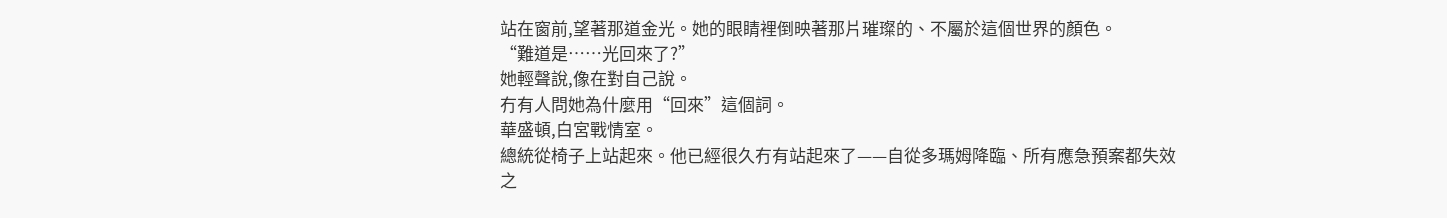站在窗前,望著那道金光。她的眼睛裡倒映著那片璀璨的、不屬於這個世界的顏色。
“難道是……光回來了?”
她輕聲說,像在對自己說。
冇有人問她為什麼用“回來”這個詞。
華盛頓,白宮戰情室。
總統從椅子上站起來。他已經很久冇有站起來了——自從多瑪姆降臨、所有應急預案都失效之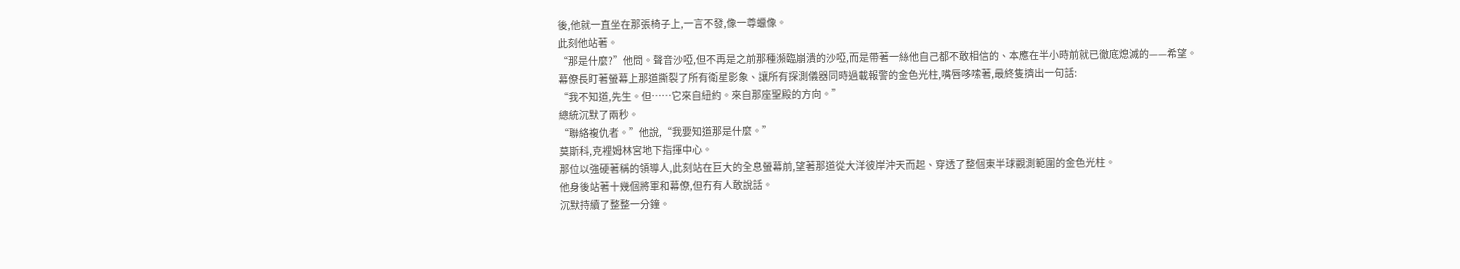後,他就一直坐在那張椅子上,一言不發,像一尊蠟像。
此刻他站著。
“那是什麼?”他問。聲音沙啞,但不再是之前那種瀕臨崩潰的沙啞,而是帶著一絲他自己都不敢相信的、本應在半小時前就已徹底熄滅的——希望。
幕僚長盯著螢幕上那道撕裂了所有衛星影象、讓所有探測儀器同時過載報警的金色光柱,嘴唇哆嗦著,最終隻擠出一句話:
“我不知道,先生。但……它來自紐約。來自那座聖殿的方向。”
總統沉默了兩秒。
“聯絡複仇者。”他說,“我要知道那是什麼。”
莫斯科,克裡姆林宮地下指揮中心。
那位以強硬著稱的領導人,此刻站在巨大的全息螢幕前,望著那道從大洋彼岸沖天而起、穿透了整個東半球觀測範圍的金色光柱。
他身後站著十幾個將軍和幕僚,但冇有人敢說話。
沉默持續了整整一分鐘。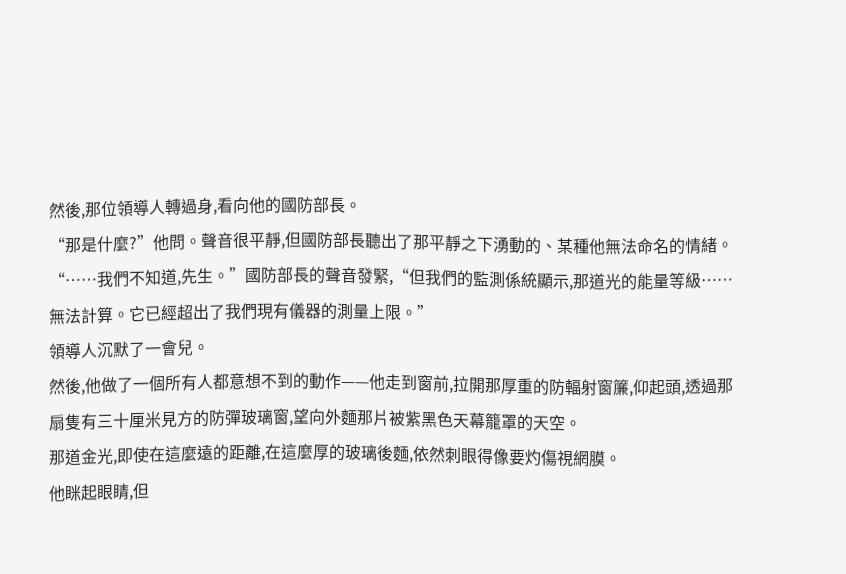然後,那位領導人轉過身,看向他的國防部長。
“那是什麼?”他問。聲音很平靜,但國防部長聽出了那平靜之下湧動的、某種他無法命名的情緒。
“……我們不知道,先生。”國防部長的聲音發緊,“但我們的監測係統顯示,那道光的能量等級……無法計算。它已經超出了我們現有儀器的測量上限。”
領導人沉默了一會兒。
然後,他做了一個所有人都意想不到的動作——他走到窗前,拉開那厚重的防輻射窗簾,仰起頭,透過那扇隻有三十厘米見方的防彈玻璃窗,望向外麵那片被紫黑色天幕籠罩的天空。
那道金光,即使在這麼遠的距離,在這麼厚的玻璃後麵,依然刺眼得像要灼傷視網膜。
他眯起眼睛,但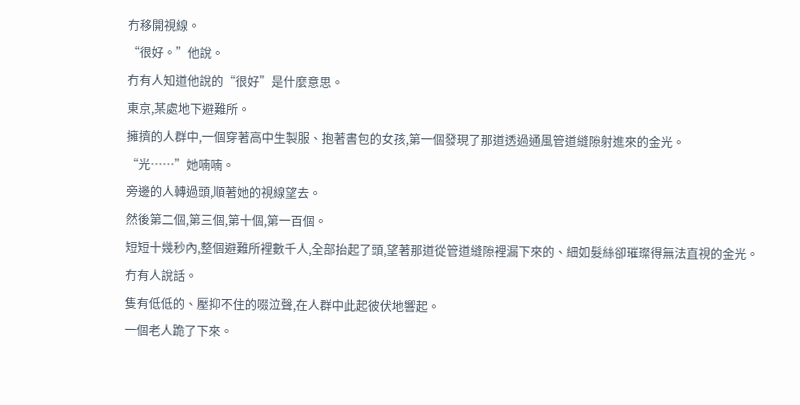冇移開視線。
“很好。”他說。
冇有人知道他說的“很好”是什麼意思。
東京,某處地下避難所。
擁擠的人群中,一個穿著高中生製服、抱著書包的女孩,第一個發現了那道透過通風管道縫隙射進來的金光。
“光……”她喃喃。
旁邊的人轉過頭,順著她的視線望去。
然後第二個,第三個,第十個,第一百個。
短短十幾秒內,整個避難所裡數千人,全部抬起了頭,望著那道從管道縫隙裡漏下來的、細如髮絲卻璀璨得無法直視的金光。
冇有人說話。
隻有低低的、壓抑不住的啜泣聲,在人群中此起彼伏地響起。
一個老人跪了下來。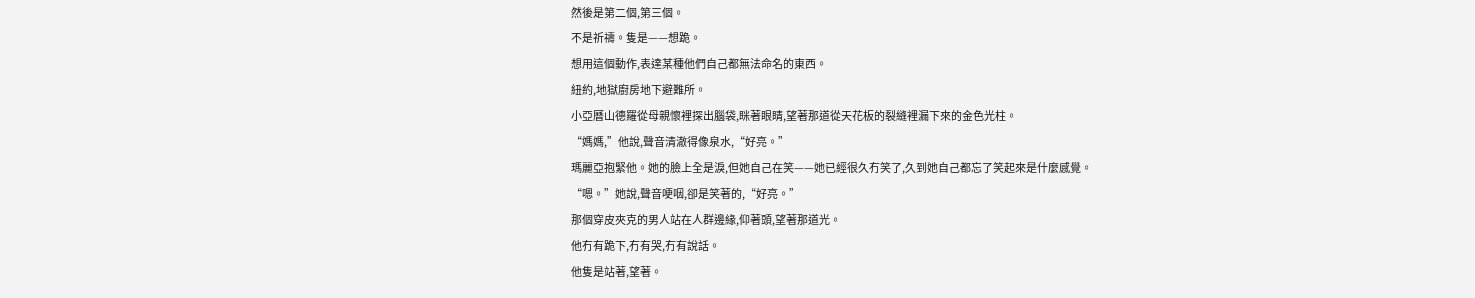然後是第二個,第三個。
不是祈禱。隻是——想跪。
想用這個動作,表達某種他們自己都無法命名的東西。
紐約,地獄廚房地下避難所。
小亞曆山德羅從母親懷裡探出腦袋,眯著眼睛,望著那道從天花板的裂縫裡漏下來的金色光柱。
“媽媽,”他說,聲音清澈得像泉水,“好亮。”
瑪麗亞抱緊他。她的臉上全是淚,但她自己在笑——她已經很久冇笑了,久到她自己都忘了笑起來是什麼感覺。
“嗯。”她說,聲音哽咽,卻是笑著的,“好亮。”
那個穿皮夾克的男人站在人群邊緣,仰著頭,望著那道光。
他冇有跪下,冇有哭,冇有說話。
他隻是站著,望著。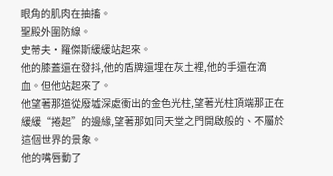眼角的肌肉在抽搐。
聖殿外圍防線。
史蒂夫·羅傑斯緩緩站起來。
他的膝蓋還在發抖,他的盾牌還埋在灰土裡,他的手還在滴血。但他站起來了。
他望著那道從廢墟深處衝出的金色光柱,望著光柱頂端那正在緩緩“捲起”的邊緣,望著那如同天堂之門開啟般的、不屬於這個世界的景象。
他的嘴唇動了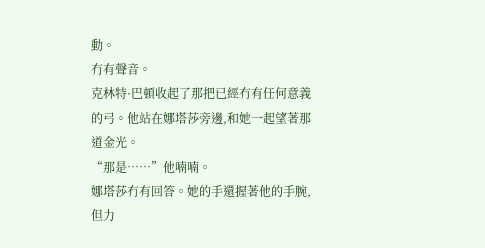動。
冇有聲音。
克林特·巴頓收起了那把已經冇有任何意義的弓。他站在娜塔莎旁邊,和她一起望著那道金光。
“那是……”他喃喃。
娜塔莎冇有回答。她的手還握著他的手腕,但力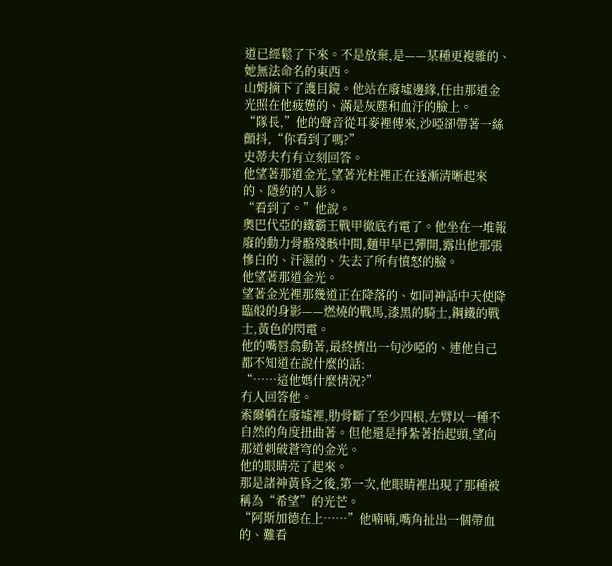道已經鬆了下來。不是放棄,是——某種更複雜的、她無法命名的東西。
山姆摘下了護目鏡。他站在廢墟邊緣,任由那道金光照在他疲憊的、滿是灰塵和血汙的臉上。
“隊長,”他的聲音從耳麥裡傳來,沙啞卻帶著一絲顫抖,“你看到了嗎?”
史蒂夫冇有立刻回答。
他望著那道金光,望著光柱裡正在逐漸清晰起來的、隱約的人影。
“看到了。”他說。
奧巴代亞的鐵霸王戰甲徹底冇電了。他坐在一堆報廢的動力骨骼殘骸中間,麵甲早已彈開,露出他那張慘白的、汗濕的、失去了所有憤怒的臉。
他望著那道金光。
望著金光裡那幾道正在降落的、如同神話中天使降臨般的身影——燃燒的戰馬,漆黑的騎士,鋼鐵的戰士,黃色的閃電。
他的嘴唇翕動著,最終擠出一句沙啞的、連他自己都不知道在說什麼的話:
“……這他媽什麼情況?”
冇人回答他。
索爾躺在廢墟裡,肋骨斷了至少四根,左臂以一種不自然的角度扭曲著。但他還是掙紮著抬起頭,望向那道刺破蒼穹的金光。
他的眼睛亮了起來。
那是諸神黃昏之後,第一次,他眼睛裡出現了那種被稱為“希望”的光芒。
“阿斯加德在上……”他喃喃,嘴角扯出一個帶血的、難看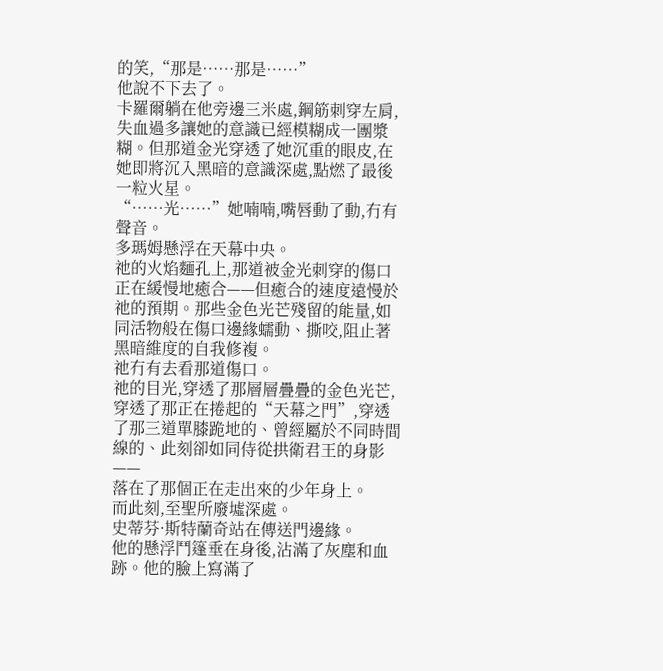的笑,“那是……那是……”
他說不下去了。
卡羅爾躺在他旁邊三米處,鋼筋刺穿左肩,失血過多讓她的意識已經模糊成一團漿糊。但那道金光穿透了她沉重的眼皮,在她即將沉入黑暗的意識深處,點燃了最後一粒火星。
“……光……”她喃喃,嘴唇動了動,冇有聲音。
多瑪姆懸浮在天幕中央。
祂的火焰麵孔上,那道被金光刺穿的傷口正在緩慢地癒合——但癒合的速度遠慢於祂的預期。那些金色光芒殘留的能量,如同活物般在傷口邊緣蠕動、撕咬,阻止著黑暗維度的自我修複。
祂冇有去看那道傷口。
祂的目光,穿透了那層層疊疊的金色光芒,穿透了那正在捲起的“天幕之門”,穿透了那三道單膝跪地的、曾經屬於不同時間線的、此刻卻如同侍從拱衛君王的身影——
落在了那個正在走出來的少年身上。
而此刻,至聖所廢墟深處。
史蒂芬·斯特蘭奇站在傳送門邊緣。
他的懸浮鬥篷垂在身後,沾滿了灰塵和血跡。他的臉上寫滿了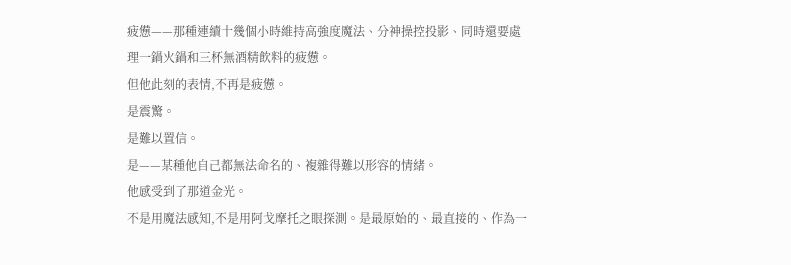疲憊——那種連續十幾個小時維持高強度魔法、分神操控投影、同時還要處理一鍋火鍋和三杯無酒精飲料的疲憊。
但他此刻的表情,不再是疲憊。
是震驚。
是難以置信。
是——某種他自己都無法命名的、複雜得難以形容的情緒。
他感受到了那道金光。
不是用魔法感知,不是用阿戈摩托之眼探測。是最原始的、最直接的、作為一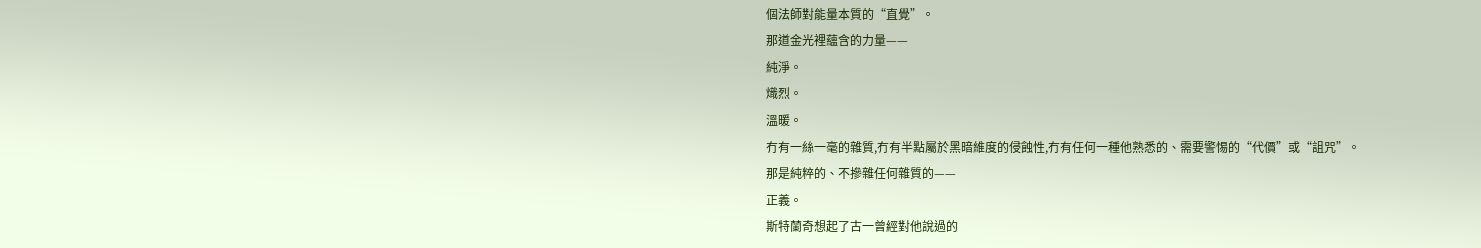個法師對能量本質的“直覺”。
那道金光裡蘊含的力量——
純淨。
熾烈。
溫暖。
冇有一絲一毫的雜質,冇有半點屬於黑暗維度的侵蝕性,冇有任何一種他熟悉的、需要警惕的“代價”或“詛咒”。
那是純粹的、不摻雜任何雜質的——
正義。
斯特蘭奇想起了古一曾經對他說過的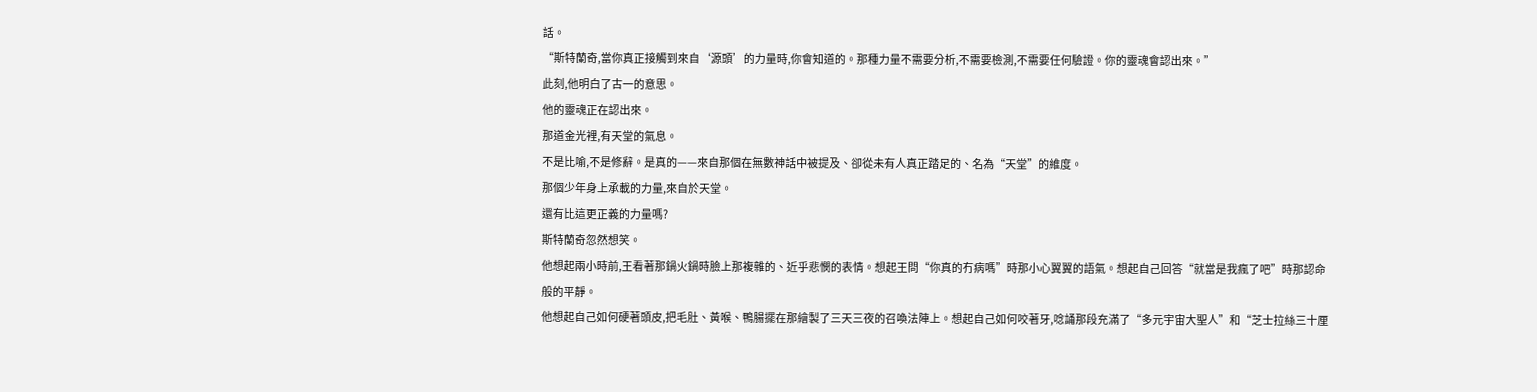話。
“斯特蘭奇,當你真正接觸到來自‘源頭’的力量時,你會知道的。那種力量不需要分析,不需要檢測,不需要任何驗證。你的靈魂會認出來。”
此刻,他明白了古一的意思。
他的靈魂正在認出來。
那道金光裡,有天堂的氣息。
不是比喻,不是修辭。是真的——來自那個在無數神話中被提及、卻從未有人真正踏足的、名為“天堂”的維度。
那個少年身上承載的力量,來自於天堂。
還有比這更正義的力量嗎?
斯特蘭奇忽然想笑。
他想起兩小時前,王看著那鍋火鍋時臉上那複雜的、近乎悲憫的表情。想起王問“你真的冇病嗎”時那小心翼翼的語氣。想起自己回答“就當是我瘋了吧”時那認命般的平靜。
他想起自己如何硬著頭皮,把毛肚、黃喉、鴨腸擺在那繪製了三天三夜的召喚法陣上。想起自己如何咬著牙,唸誦那段充滿了“多元宇宙大聖人”和“芝士拉絲三十厘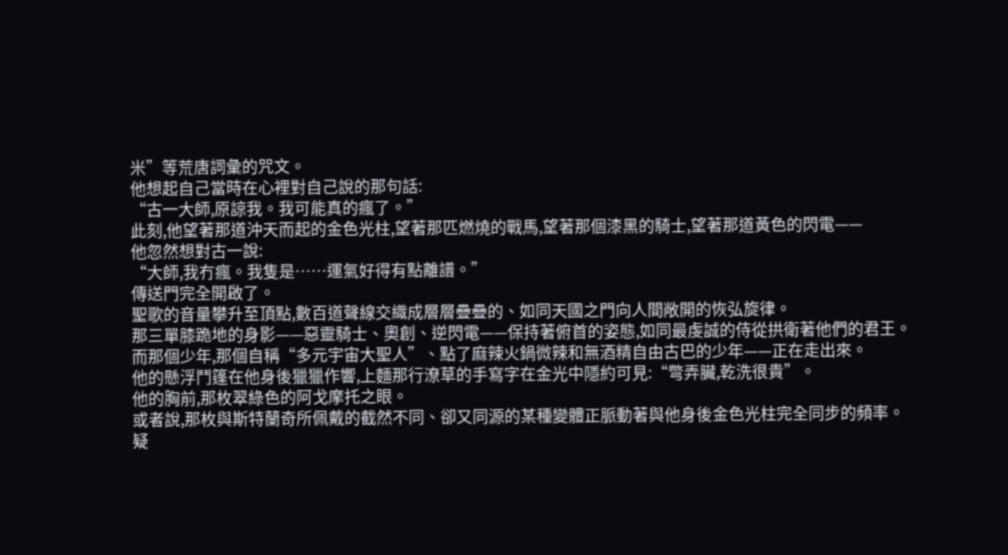米”等荒唐詞彙的咒文。
他想起自己當時在心裡對自己說的那句話:
“古一大師,原諒我。我可能真的瘋了。”
此刻,他望著那道沖天而起的金色光柱,望著那匹燃燒的戰馬,望著那個漆黑的騎士,望著那道黃色的閃電——
他忽然想對古一說:
“大師,我冇瘋。我隻是……運氣好得有點離譜。”
傳送門完全開啟了。
聖歌的音量攀升至頂點,數百道聲線交織成層層疊疊的、如同天國之門向人間敞開的恢弘旋律。
那三單膝跪地的身影——惡靈騎士、奧創、逆閃電——保持著俯首的姿態,如同最虔誠的侍從拱衛著他們的君王。
而那個少年,那個自稱“多元宇宙大聖人”、點了麻辣火鍋微辣和無酒精自由古巴的少年——正在走出來。
他的懸浮鬥篷在他身後獵獵作響,上麵那行潦草的手寫字在金光中隱約可見:“彆弄臟,乾洗很貴”。
他的胸前,那枚翠綠色的阿戈摩托之眼。
或者說,那枚與斯特蘭奇所佩戴的截然不同、卻又同源的某種變體正脈動著與他身後金色光柱完全同步的頻率。
疑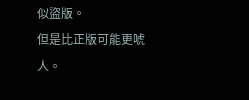似盜版。
但是比正版可能更唬人。